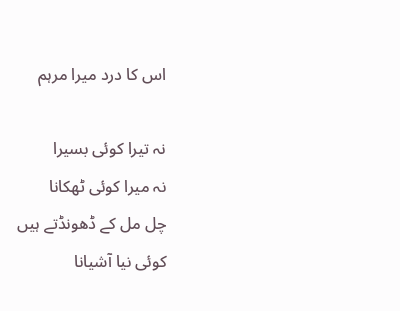اس کا درد میرا مرہم

نہ تیرا کوئی بسیرا
نہ میرا کوئی ٹھکانا
چل مل کے ڈھونڈتے ہیں
کوئی نیا آشیانا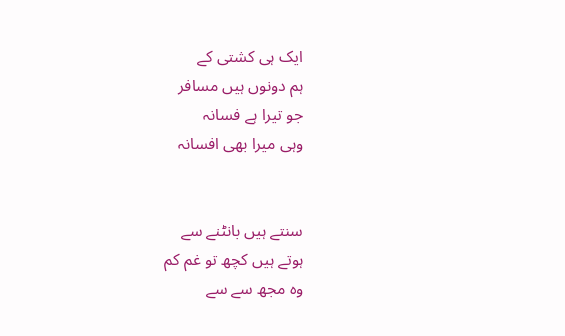ایک ہی کشتی کے
ہم دونوں ہیں مسافر
جو تیرا ہے فسانہ
وہی میرا بھی افسانہ


سنتے ہیں بانٹنے سے
ہوتے ہیں کچھ تو غم کم
وہ مجھ سے سے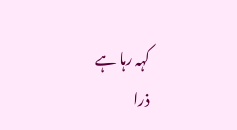کہہ رہا ہے
ذرا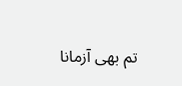تم بھی آزمانا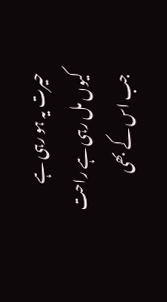حیرت یہ ہو رہی ہے
کیوں مل رہی ہے راحت
جب اس کے بھی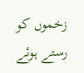زخموں کو
رستے ہوئے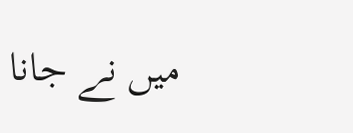میں نے جانا